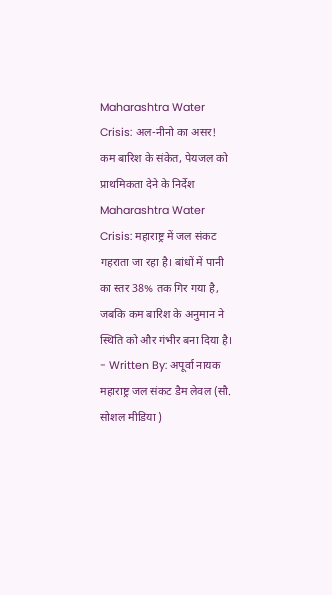Maharashtra Water Crisis: अल-नीनो का असर! कम बारिश के संकेत, पेयजल को प्राथमिकता देने के निर्देश
Maharashtra Water Crisis: महाराष्ट्र में जल संकट गहराता जा रहा है। बांधों में पानी का स्तर 38% तक गिर गया है, जबकि कम बारिश के अनुमान ने स्थिति को और गंभीर बना दिया है।
- Written By: अपूर्वा नायक
महाराष्ट्र जल संकट डैम लेवल (सौ. सोशल मीडिया )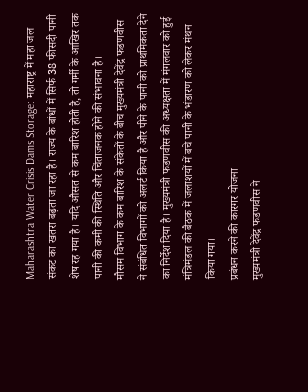Maharashtra Water Crisis Dams Storage: महाराष्ट्र में महा जल संकट का खतरा बढ़ता जा रहा है। राज्य के बांधों में सिर्फ 38 फीसदी पानी शेष रह गया है। यदि औसत से कम बारिश होती है, तो गर्मी के आखिर तक पानी की कमी की स्थिति और चिंताजनक होने की संभावना है।
मौसम विभाग के कम बारिश के संकेतों के बीच मुख्यमंत्री देवेंद्र फडणवीस ने संबंधित विभागों को अलर्ट किया है और पीने के पानी को प्राथमिकता देने का निर्देश दिया है। मुख्यमंत्री फडणवीस की अध्यक्षता में मंगलवार को हुई मंत्रिमंडल की बैठक में जलाशयों में बचे पानी के भंडारण को लेकर मंथन किया गया।
प्रबंधन करने की कारगर योजना
मुख्यमंत्री देवेंद्र फडणवीस ने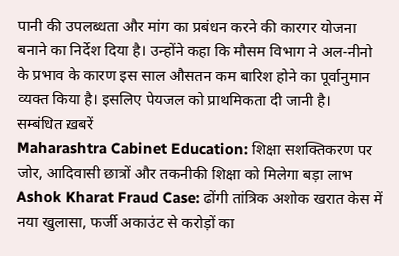पानी की उपलब्धता और मांग का प्रबंधन करने की कारगर योजना बनाने का निर्देश दिया है। उन्होंने कहा कि मौसम विभाग ने अल-नीनो के प्रभाव के कारण इस साल औसतन कम बारिश होने का पूर्वानुमान व्यक्त किया है। इसलिए पेयजल को प्राथमिकता दी जानी है।
सम्बंधित ख़बरें
Maharashtra Cabinet Education: शिक्षा सशक्तिकरण पर जोर, आदिवासी छात्रों और तकनीकी शिक्षा को मिलेगा बड़ा लाभ
Ashok Kharat Fraud Case: ढोंगी तांत्रिक अशोक खरात केस में नया खुलासा, फर्जी अकाउंट से करोड़ों का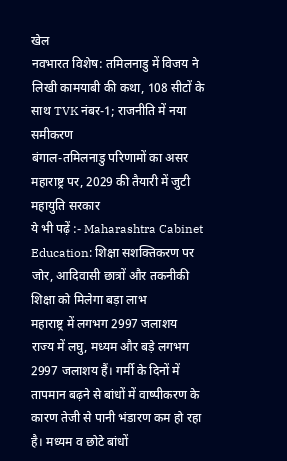खेल
नवभारत विशेष: तमिलनाडु में विजय ने लिखी कामयाबी की कथा, 108 सीटों के साथ TVK नंबर-1; राजनीति में नया समीकरण
बंगाल-तमिलनाडु परिणामों का असर महाराष्ट्र पर, 2029 की तैयारी में जुटी महायुति सरकार
ये भी पढ़ें :- Maharashtra Cabinet Education: शिक्षा सशक्तिकरण पर जोर, आदिवासी छात्रों और तकनीकी शिक्षा को मिलेगा बड़ा लाभ
महाराष्ट्र में लगभग 2997 जलाशय
राज्य में लघु, मध्यम और बड़े लगभग 2997 जलाशय हैं। गर्मी के दिनों में तापमान बढ़ने से बांधों में वाष्पीकरण के कारण तेजी से पानी भंडारण कम हो रहा है। मध्यम व छोटे बांधों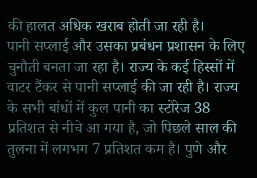की हालत अधिक खराब होती जा रही है।
पानी सप्लाई और उसका प्रबंधन प्रशासन के लिए चुनौती बनता जा रहा है। राज्य के कई हिस्सों में वाटर टैंकर से पानी सप्लाई की जा रही है। राज्य के सभी बांधों में कुल पानी का स्टोरेज 38 प्रतिशत से नीचे आ गया है, जो पिछले साल की तुलना में लगभग 7 प्रतिशत कम है। पुणे और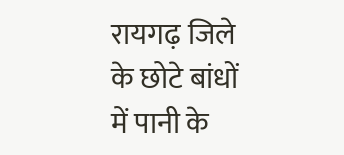रायगढ़ जिले के छोटे बांधों में पानी के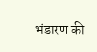भंडारण की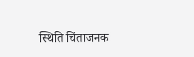स्थिति चिंताजनक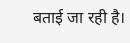बताई जा रही है।